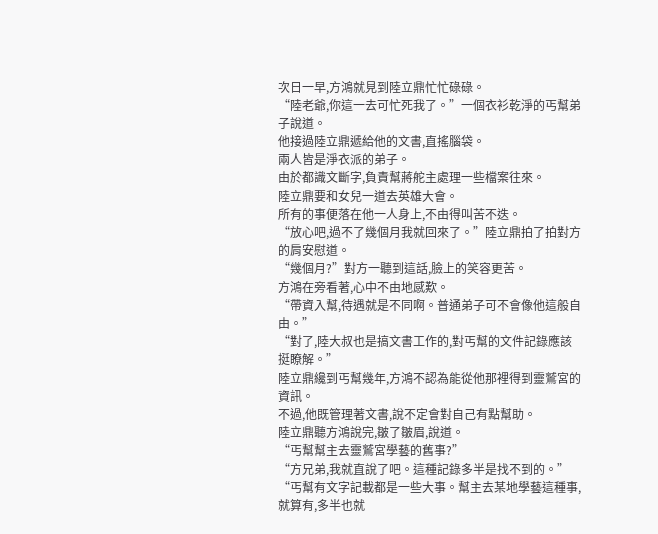次日一早,方鴻就見到陸立鼎忙忙碌碌。
“陸老爺,你這一去可忙死我了。”一個衣衫乾淨的丐幫弟子說道。
他接過陸立鼎遞給他的文書,直搖腦袋。
兩人皆是淨衣派的弟子。
由於都識文斷字,負責幫蔣舵主處理一些檔案往來。
陸立鼎要和女兒一道去英雄大會。
所有的事便落在他一人身上,不由得叫苦不迭。
“放心吧,過不了幾個月我就回來了。”陸立鼎拍了拍對方的肩安慰道。
“幾個月?”對方一聽到這話,臉上的笑容更苦。
方鴻在旁看著,心中不由地感歎。
“帶資入幫,待遇就是不同啊。普通弟子可不會像他這般自由。”
“對了,陸大叔也是搞文書工作的,對丐幫的文件記錄應該挺瞭解。”
陸立鼎纔到丐幫幾年,方鴻不認為能從他那裡得到靈鷲宮的資訊。
不過,他既管理著文書,說不定會對自己有點幫助。
陸立鼎聽方鴻說完,皺了皺眉,說道。
“丐幫幫主去靈鷲宮學藝的舊事?”
“方兄弟,我就直說了吧。這種記錄多半是找不到的。”
“丐幫有文字記載都是一些大事。幫主去某地學藝這種事,就算有,多半也就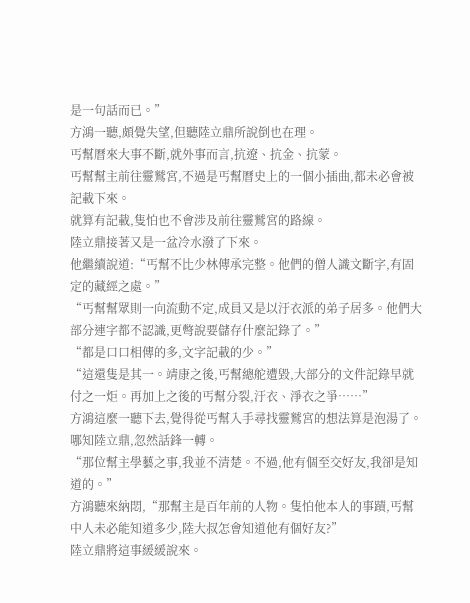是一句話而已。”
方鴻一聽,頗覺失望,但聽陸立鼎所說倒也在理。
丐幫曆來大事不斷,就外事而言,抗遼、抗金、抗蒙。
丐幫幫主前往靈鷲宮,不過是丐幫曆史上的一個小插曲,都未必會被記載下來。
就算有記載,隻怕也不會涉及前往靈鷲宮的路線。
陸立鼎接著又是一盆冷水潑了下來。
他繼續說道:“丐幫不比少林傳承完整。他們的僧人識文斷字,有固定的藏經之處。”
“丐幫幫眾則一向流動不定,成員又是以汙衣派的弟子居多。他們大部分連字都不認識,更彆說要儲存什麼記錄了。”
“都是口口相傳的多,文字記載的少。”
“這還隻是其一。靖康之後,丐幫總舵遭毀,大部分的文件記錄早就付之一炬。再加上之後的丐幫分裂,汙衣、淨衣之爭……”
方鴻這麼一聽下去,覺得從丐幫入手尋找靈鷲宮的想法算是泡湯了。
哪知陸立鼎,忽然話鋒一轉。
“那位幫主學藝之事,我並不清楚。不過,他有個至交好友,我卻是知道的。”
方鴻聽來納悶,“那幫主是百年前的人物。隻怕他本人的事蹟,丐幫中人未必能知道多少,陸大叔怎會知道他有個好友?”
陸立鼎將這事緩緩說來。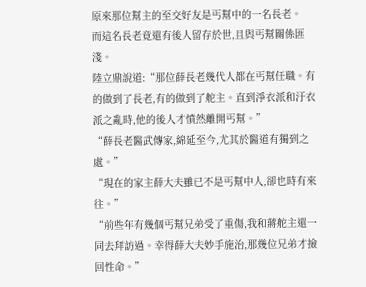原來那位幫主的至交好友是丐幫中的一名長老。
而這名長老竟還有後人留存於世,且與丐幫關係匪淺。
陸立鼎說道:“那位薛長老幾代人都在丐幫任職。有的做到了長老,有的做到了舵主。直到淨衣派和汙衣派之亂時,他的後人才憤然離開丐幫。”
“薛長老醫武傳家,綿延至今,尤其於醫道有獨到之處。”
“現在的家主薛大夫雖已不是丐幫中人,卻也時有來往。”
“前些年有幾個丐幫兄弟受了重傷,我和蔣舵主還一同去拜訪過。幸得薛大夫妙手施治,那幾位兄弟才撿回性命。”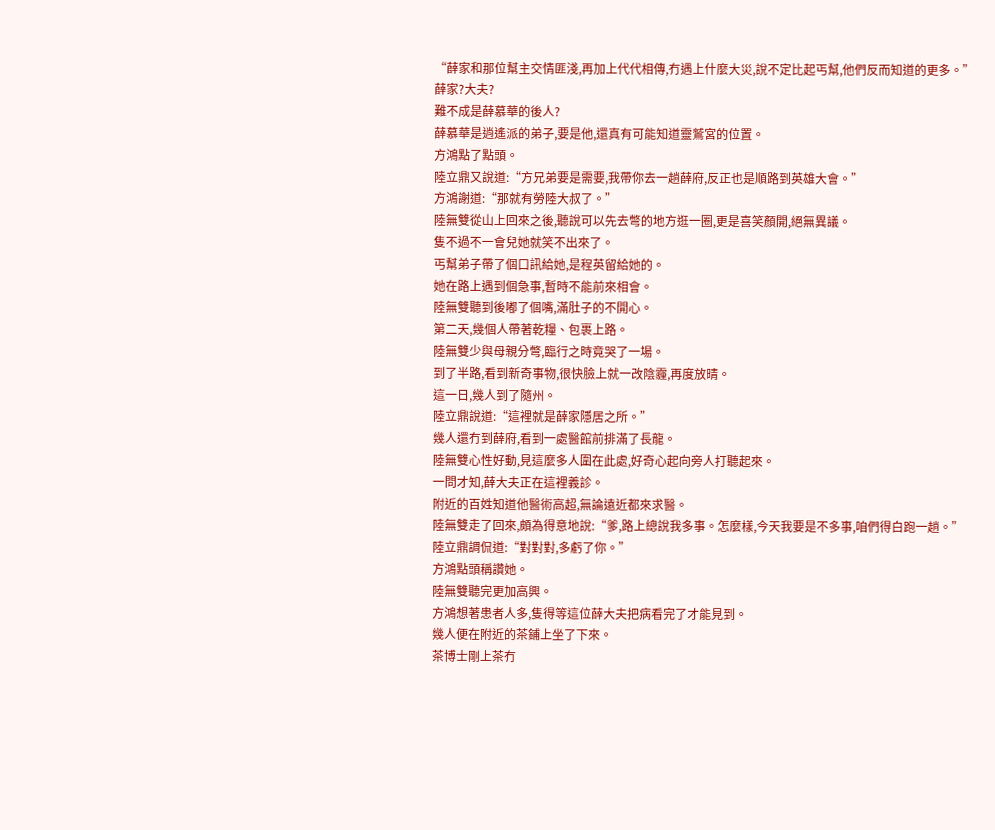“薛家和那位幫主交情匪淺,再加上代代相傳,冇遇上什麼大災,說不定比起丐幫,他們反而知道的更多。”
薛家?大夫?
難不成是薛慕華的後人?
薛慕華是逍遙派的弟子,要是他,還真有可能知道靈鷲宮的位置。
方鴻點了點頭。
陸立鼎又說道:“方兄弟要是需要,我帶你去一趟薛府,反正也是順路到英雄大會。”
方鴻謝道:“那就有勞陸大叔了。”
陸無雙從山上回來之後,聽說可以先去彆的地方逛一圈,更是喜笑顏開,絕無異議。
隻不過不一會兒她就笑不出來了。
丐幫弟子帶了個口訊給她,是程英留給她的。
她在路上遇到個急事,暫時不能前來相會。
陸無雙聽到後嘟了個嘴,滿肚子的不開心。
第二天,幾個人帶著乾糧、包裹上路。
陸無雙少與母親分彆,臨行之時竟哭了一場。
到了半路,看到新奇事物,很快臉上就一改陰霾,再度放晴。
這一日,幾人到了隨州。
陸立鼎說道:“這裡就是薛家隱居之所。”
幾人還冇到薛府,看到一處醫館前排滿了長龍。
陸無雙心性好動,見這麼多人圍在此處,好奇心起向旁人打聽起來。
一問才知,薛大夫正在這裡義診。
附近的百姓知道他醫術高超,無論遠近都來求醫。
陸無雙走了回來,頗為得意地說:“爹,路上總說我多事。怎麼樣,今天我要是不多事,咱們得白跑一趟。”
陸立鼎調侃道:“對對對,多虧了你。”
方鴻點頭稱讚她。
陸無雙聽完更加高興。
方鴻想著患者人多,隻得等這位薛大夫把病看完了才能見到。
幾人便在附近的茶鋪上坐了下來。
茶博士剛上茶冇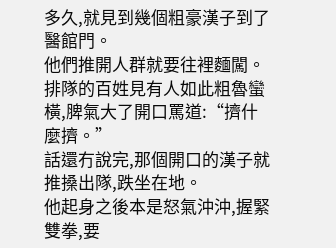多久,就見到幾個粗豪漢子到了醫館門。
他們推開人群就要往裡麵闖。
排隊的百姓見有人如此粗魯蠻橫,脾氣大了開口罵道:“擠什麼擠。”
話還冇說完,那個開口的漢子就推搡出隊,跌坐在地。
他起身之後本是怒氣沖沖,握緊雙拳,要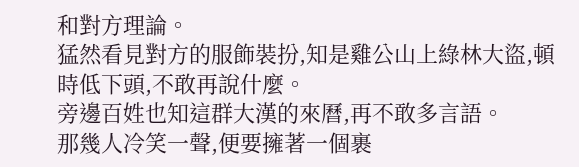和對方理論。
猛然看見對方的服飾裝扮,知是雞公山上綠林大盜,頓時低下頭,不敢再說什麼。
旁邊百姓也知這群大漢的來曆,再不敢多言語。
那幾人冷笑一聲,便要擁著一個裹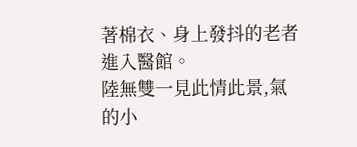著棉衣、身上發抖的老者進入醫館。
陸無雙一見此情此景,氣的小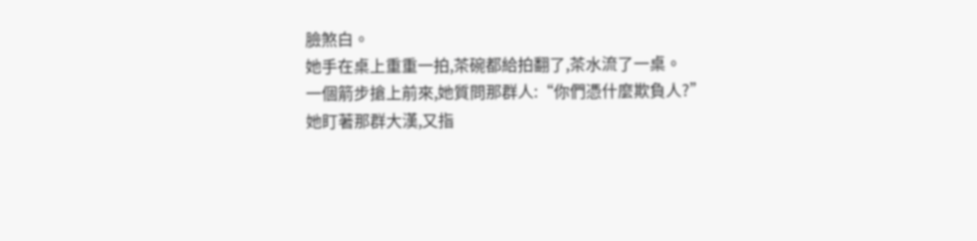臉煞白。
她手在桌上重重一拍,茶碗都給拍翻了,茶水流了一桌。
一個箭步搶上前來,她質問那群人:“你們憑什麼欺負人?”
她盯著那群大漢,又指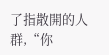了指散開的人群,“你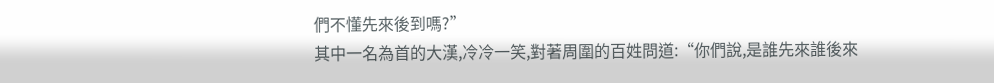們不懂先來後到嗎?”
其中一名為首的大漢,冷冷一笑,對著周圍的百姓問道:“你們說,是誰先來誰後來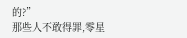的?”
那些人不敢得罪,零星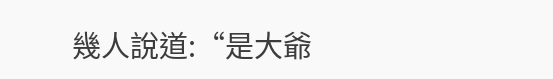幾人說道:“是大爺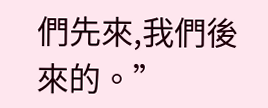們先來,我們後來的。”